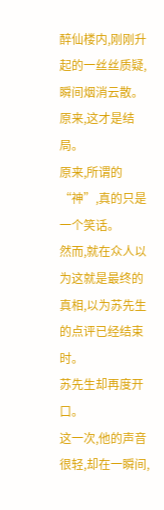醉仙楼内,刚刚升起的一丝丝质疑,瞬间烟消云散。
原来,这才是结局。
原来,所谓的“神”,真的只是一个笑话。
然而,就在众人以为这就是最终的真相,以为苏先生的点评已经结束时。
苏先生却再度开口。
这一次,他的声音很轻,却在一瞬间,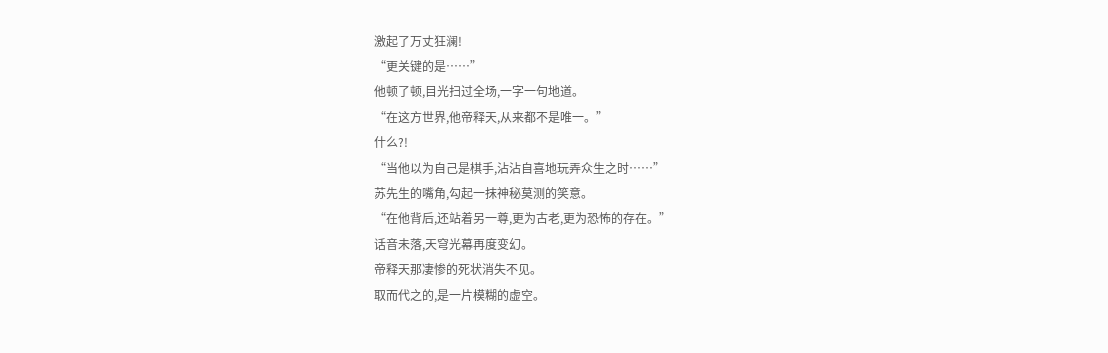激起了万丈狂澜!
“更关键的是……”
他顿了顿,目光扫过全场,一字一句地道。
“在这方世界,他帝释天,从来都不是唯一。”
什么?!
“当他以为自己是棋手,沾沾自喜地玩弄众生之时……”
苏先生的嘴角,勾起一抹神秘莫测的笑意。
“在他背后,还站着另一尊,更为古老,更为恐怖的存在。”
话音未落,天穹光幕再度变幻。
帝释天那凄惨的死状消失不见。
取而代之的,是一片模糊的虚空。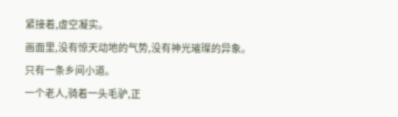紧接着,虚空凝实。
画面里,没有惊天动地的气势,没有神光璀璨的异象。
只有一条乡间小道。
一个老人,骑着一头毛驴,正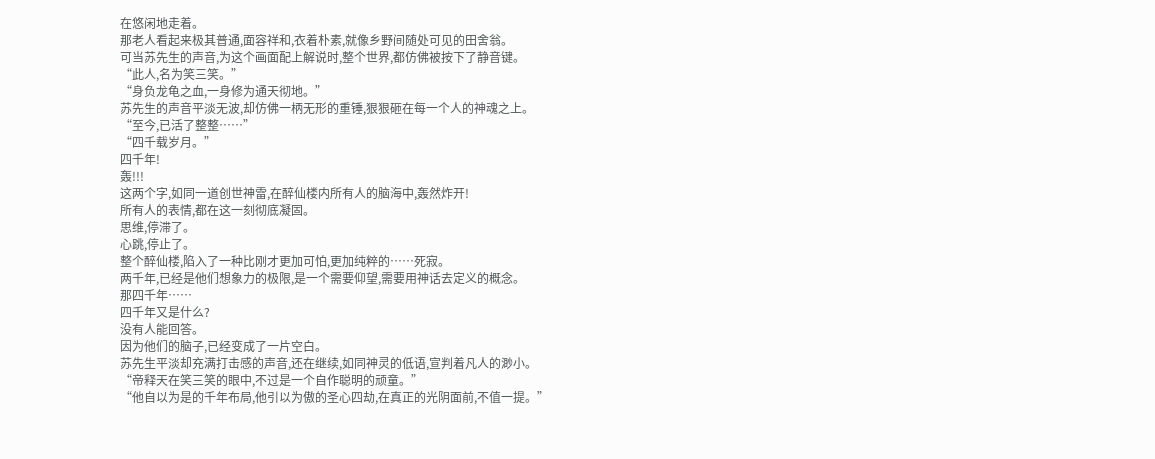在悠闲地走着。
那老人看起来极其普通,面容祥和,衣着朴素,就像乡野间随处可见的田舍翁。
可当苏先生的声音,为这个画面配上解说时,整个世界,都仿佛被按下了静音键。
“此人,名为笑三笑。”
“身负龙龟之血,一身修为通天彻地。”
苏先生的声音平淡无波,却仿佛一柄无形的重锤,狠狠砸在每一个人的神魂之上。
“至今,已活了整整……”
“四千载岁月。”
四千年!
轰!!!
这两个字,如同一道创世神雷,在醉仙楼内所有人的脑海中,轰然炸开!
所有人的表情,都在这一刻彻底凝固。
思维,停滞了。
心跳,停止了。
整个醉仙楼,陷入了一种比刚才更加可怕,更加纯粹的……死寂。
两千年,已经是他们想象力的极限,是一个需要仰望,需要用神话去定义的概念。
那四千年……
四千年又是什么?
没有人能回答。
因为他们的脑子,已经变成了一片空白。
苏先生平淡却充满打击感的声音,还在继续,如同神灵的低语,宣判着凡人的渺小。
“帝释天在笑三笑的眼中,不过是一个自作聪明的顽童。”
“他自以为是的千年布局,他引以为傲的圣心四劫,在真正的光阴面前,不值一提。”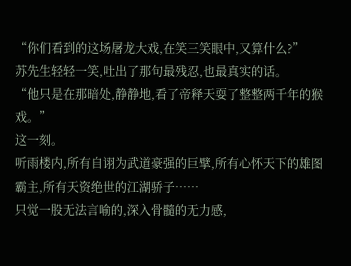“你们看到的这场屠龙大戏,在笑三笑眼中,又算什么?”
苏先生轻轻一笑,吐出了那句最残忍,也最真实的话。
“他只是在那暗处,静静地,看了帝释天耍了整整两千年的猴戏。”
这一刻。
听雨楼内,所有自诩为武道豪强的巨擘,所有心怀天下的雄图霸主,所有天资绝世的江湖骄子……
只觉一股无法言喻的,深入骨髓的无力感,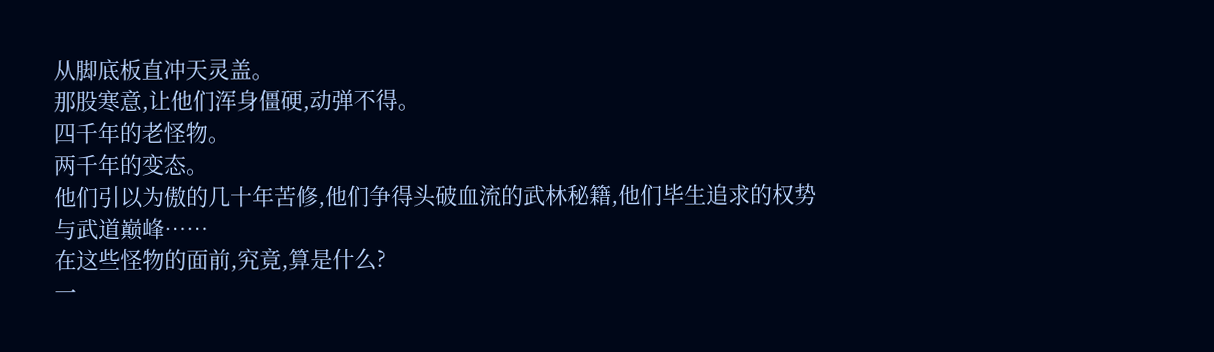从脚底板直冲天灵盖。
那股寒意,让他们浑身僵硬,动弹不得。
四千年的老怪物。
两千年的变态。
他们引以为傲的几十年苦修,他们争得头破血流的武林秘籍,他们毕生追求的权势与武道巅峰……
在这些怪物的面前,究竟,算是什么?
一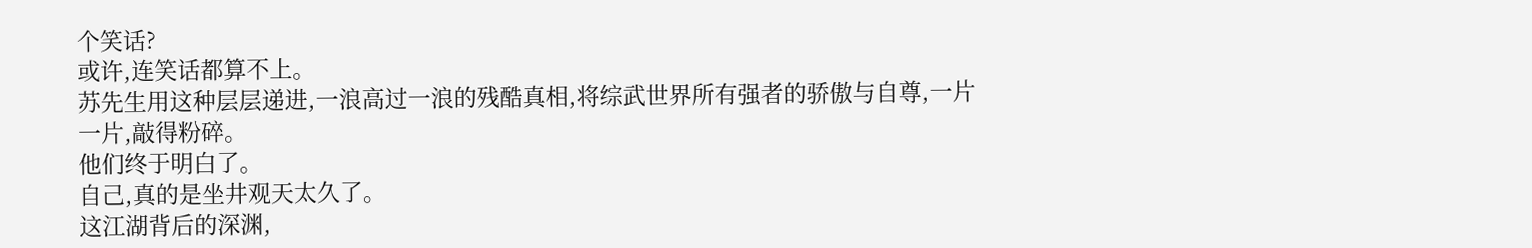个笑话?
或许,连笑话都算不上。
苏先生用这种层层递进,一浪高过一浪的残酷真相,将综武世界所有强者的骄傲与自尊,一片一片,敲得粉碎。
他们终于明白了。
自己,真的是坐井观天太久了。
这江湖背后的深渊,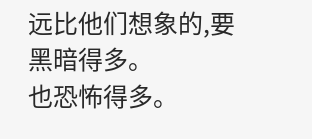远比他们想象的,要黑暗得多。
也恐怖得多。